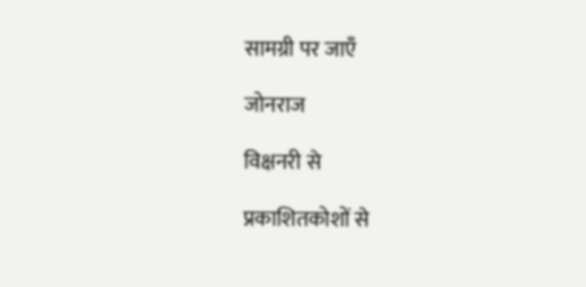सामग्री पर जाएँ

जोनराज

विक्षनरी से

प्रकाशितकोशों से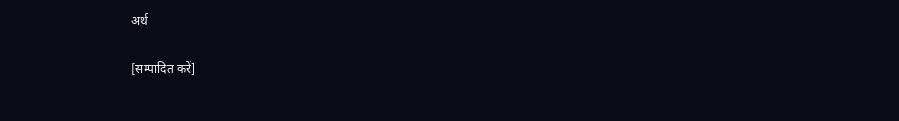अर्थ

[सम्पादित करें]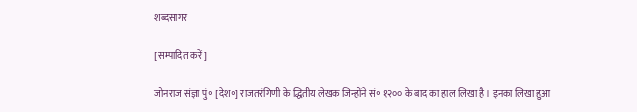शब्दसागर

[सम्पादित करें]

जोनराज संज्ञा पुं॰ [देश॰] राजतरंगिणी के द्धितीय लेखक जिन्होंने सं॰ १२०० के बाद का हाल लिखा है । इनका लिखा हुआ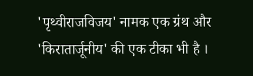'पृथ्वीराजविजय' नामक एक ग्रंथ और 'किरातार्जूनीय' की एक टीका भी है ।